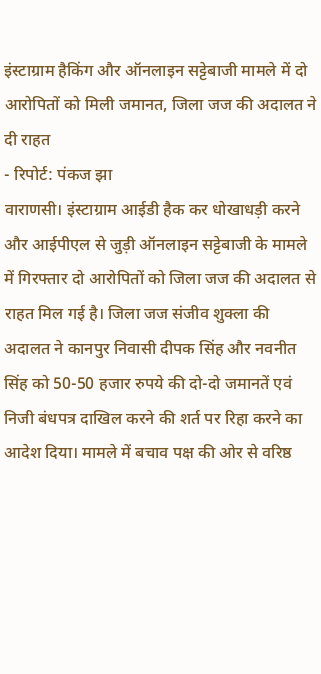इंस्टाग्राम हैकिंग और ऑनलाइन सट्टेबाजी मामले में दो आरोपितों को मिली जमानत, जिला जज की अदालत ने दी राहत
- रिपोर्ट: पंकज झा
वाराणसी। इंस्टाग्राम आईडी हैक कर धोखाधड़ी करने और आईपीएल से जुड़ी ऑनलाइन सट्टेबाजी के मामले में गिरफ्तार दो आरोपितों को जिला जज की अदालत से राहत मिल गई है। जिला जज संजीव शुक्ला की अदालत ने कानपुर निवासी दीपक सिंह और नवनीत सिंह को 50-50 हजार रुपये की दो-दो जमानतें एवं निजी बंधपत्र दाखिल करने की शर्त पर रिहा करने का आदेश दिया। मामले में बचाव पक्ष की ओर से वरिष्ठ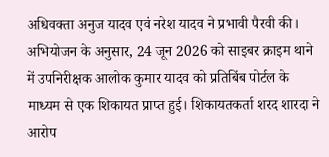अधिवक्ता अनुज यादव एवं नरेश यादव ने प्रभावी पैरवी की।
अभियोजन के अनुसार, 24 जून 2026 को साइबर क्राइम थाने में उपनिरीक्षक आलोक कुमार यादव को प्रतिबिंब पोर्टल के माध्यम से एक शिकायत प्राप्त हुई। शिकायतकर्ता शरद शारदा ने आरोप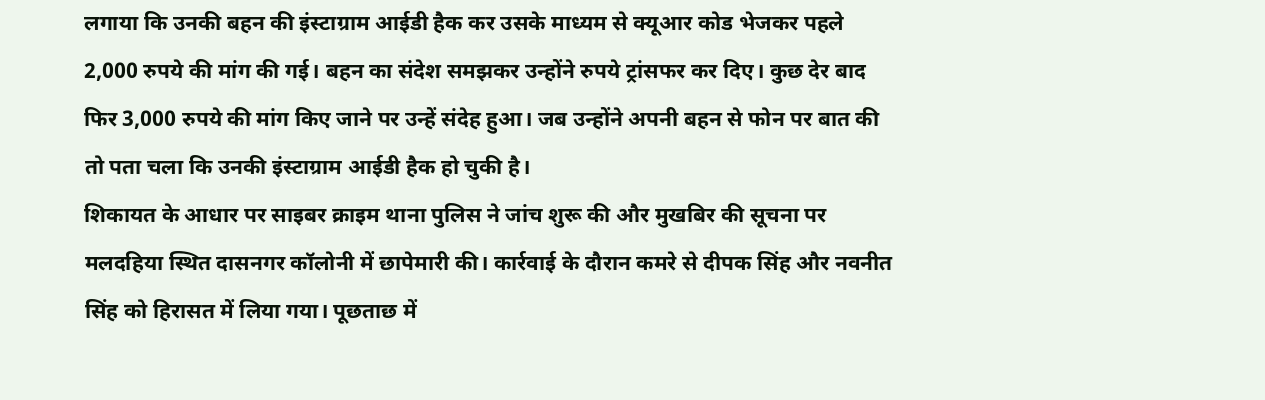लगाया कि उनकी बहन की इंस्टाग्राम आईडी हैक कर उसके माध्यम से क्यूआर कोड भेजकर पहले 2,000 रुपये की मांग की गई। बहन का संदेश समझकर उन्होंने रुपये ट्रांसफर कर दिए। कुछ देर बाद फिर 3,000 रुपये की मांग किए जाने पर उन्हें संदेह हुआ। जब उन्होंने अपनी बहन से फोन पर बात की तो पता चला कि उनकी इंस्टाग्राम आईडी हैक हो चुकी है।
शिकायत के आधार पर साइबर क्राइम थाना पुलिस ने जांच शुरू की और मुखबिर की सूचना पर मलदहिया स्थित दासनगर कॉलोनी में छापेमारी की। कार्रवाई के दौरान कमरे से दीपक सिंह और नवनीत सिंह को हिरासत में लिया गया। पूछताछ में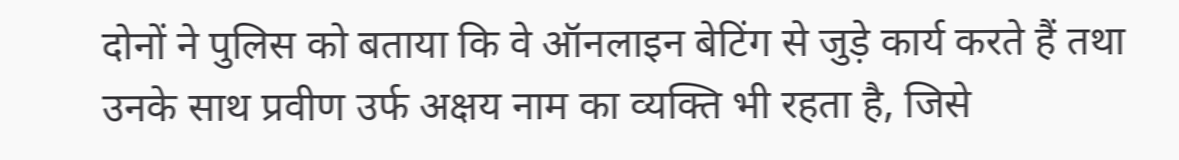दोनों ने पुलिस को बताया कि वे ऑनलाइन बेटिंग से जुड़े कार्य करते हैं तथा उनके साथ प्रवीण उर्फ अक्षय नाम का व्यक्ति भी रहता है, जिसे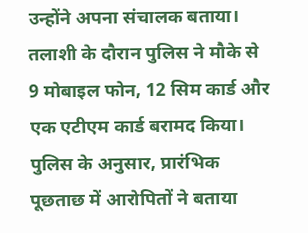उन्होंने अपना संचालक बताया।
तलाशी के दौरान पुलिस ने मौके से 9 मोबाइल फोन, 12 सिम कार्ड और एक एटीएम कार्ड बरामद किया। पुलिस के अनुसार, प्रारंभिक पूछताछ में आरोपितों ने बताया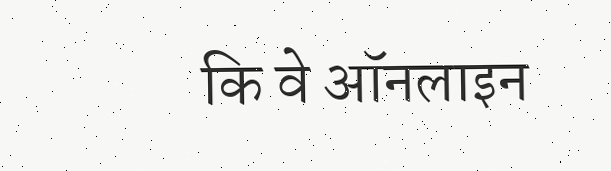कि वे ऑनलाइन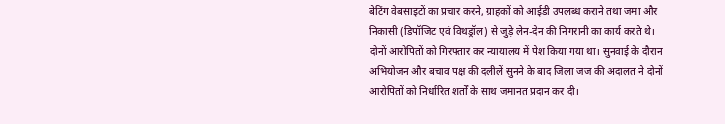बेटिंग वेबसाइटों का प्रचार करने, ग्राहकों को आईडी उपलब्ध कराने तथा जमा और निकासी (डिपॉजिट एवं विथड्रॉल) से जुड़े लेन-देन की निगरानी का कार्य करते थे।
दोनों आरोपितों को गिरफ्तार कर न्यायालय में पेश किया गया था। सुनवाई के दौरान अभियोजन और बचाव पक्ष की दलीलें सुनने के बाद जिला जज की अदालत ने दोनों आरोपितों को निर्धारित शर्तों के साथ जमानत प्रदान कर दी।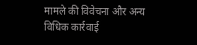मामले की विवेचना और अन्य विधिक कार्रवाई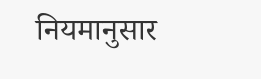नियमानुसार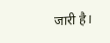जारी है।